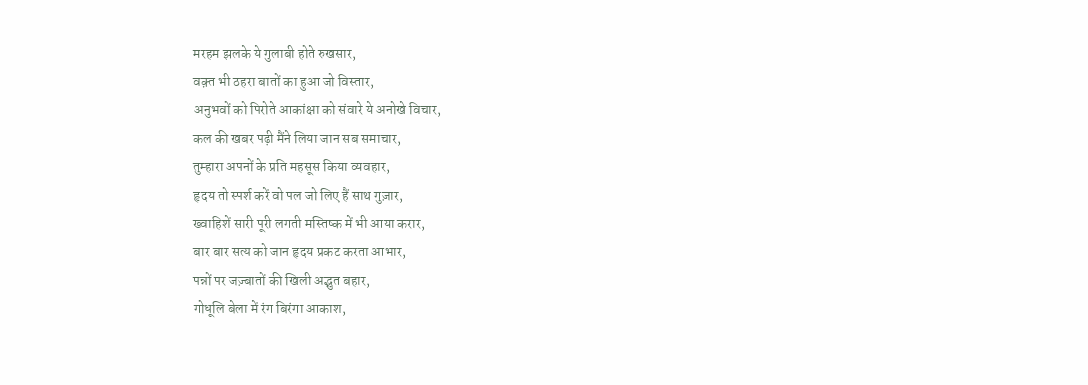मरहम झलके ये गुलाबी होते रुखसार,
वक़्त भी ठहरा बातों का हुआ जो विस्तार,
अनुभवों को पिरोते आकांक्षा को संवारे ये अनोखे विचार,
कल की खबर पढ़ी मैंने लिया जान सब समाचार,
तुम्हारा अपनों के प्रति महसूस किया व्यवहार,
हृदय तो स्पर्श करें वो पल जो लिए हैं साथ गुज़ार,
ख्वाहिशें सारी पूरी लगती मस्तिष्क में भी आया करार,
बार बार सत्य को जान हृदय प्रकट करता आभार,
पन्नों पर जज़्बातों की खिली अद्भुत बहार,
गोधूलि बेला में रंग बिरंगा आकाश,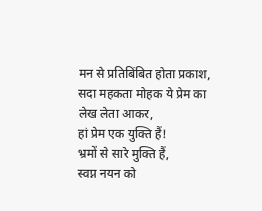मन से प्रतिबिंबित होता प्रकाश,
सदा महकता मोहक ये प्रेम का लेख लेता आकर,
हां प्रेम एक युक्ति हैं!
भ्रमों से सारे मुक्ति हैं,
स्वप्न नयन को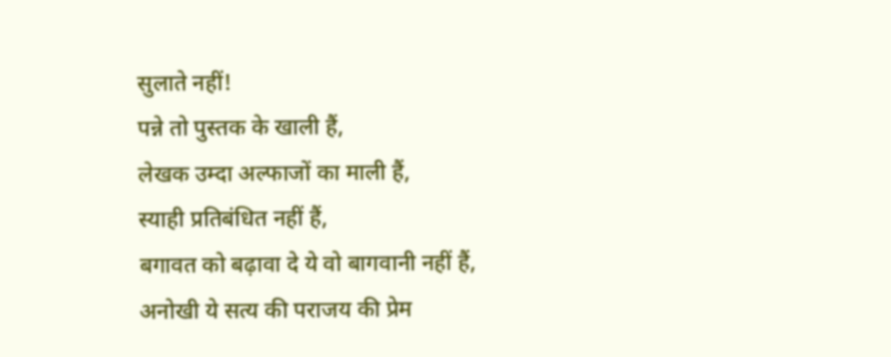सुलाते नहीं!
पन्ने तो पुस्तक के खाली हैं,
लेखक उम्दा अल्फाजों का माली हैं,
स्याही प्रतिबंधित नहीं हैं,
बगावत को बढ़ावा दे ये वो बागवानी नहीं हैं,
अनोखी ये सत्य की पराजय की प्रेम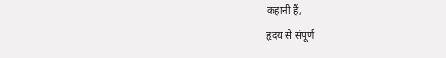कहानी हैं,
हृदय से संपूर्ण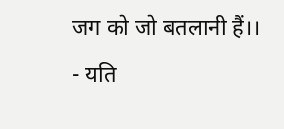जग को जो बतलानी हैं।।
- यति